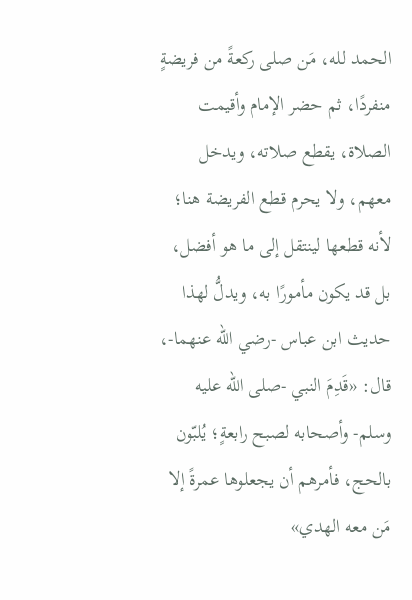الحمد لله، مَن صلى ركعةً من فريضةٍ منفردًا، ثم حضر الإمام وأقيمت الصلاة، يقطع صلاته، ويدخل معهم، ولا يحرم قطع الفريضة هنا؛ لأنه قطعها لينتقل إلى ما هو أفضل، بل قد يكون مأمورًا به، ويدلُّ لهذا حديث ابن عباس -رضي الله عنهما-، قال: «قَدِمَ النبي -صلى الله عليه وسلم- وأصحابه لصبح رابعةٍ؛ يُلبّون بالحج، فأمرهم أن يجعلوها عمرةً إلا مَن معه الهدي»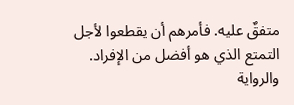متفقٌ عليه. فأمرهم أن يقطعوا لأجل التمتع الذي هو أفضل من الإفراد.
والرواية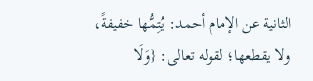الثانية عن الإمام أحمد: يُتِمُّها خفيفةً، ولا يقطعها؛ لقوله تعالى: {وَلَا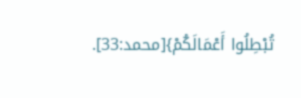تُبْطِلُوا أَعْمَالَكُمْ}[محمد:33].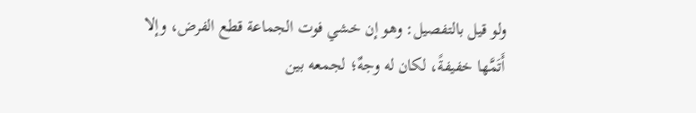ولو قيل بالتفصيل: وهو إن خشي فوت الجماعة قطع الفرض، وإلا أَتَمَّها خفيفةً، لكان له وجهٌ؛ لجمعه بين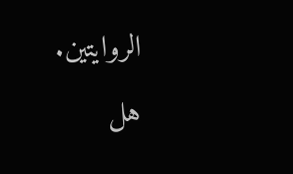الروايتين.
هل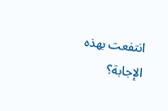انتفعت بهذه الإجابة؟